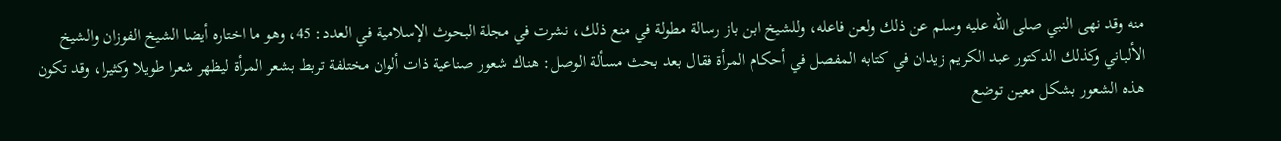منه وقد نهى النبي صلى الله عليه وسلم عن ذلك ولعن فاعله، وللشيخ ابن باز رسالة مطولة في منع ذلك، نشرت في مجلة البحوث الإسلامية في العدد: 45، وهو ما اختاره أيضا الشيخ الفوزان والشيخ الألباني وكذلك الدكتور عبد الكريم زيدان في كتابه المفصل في أحكام المرأة فقال بعد بحث مسألة الوصل: هناك شعور صناعية ذات ألوان مختلفة تربط بشعر المرأة ليظهر شعرا طويلا وكثيرا، وقد تكون هذه الشعور بشكل معين توضع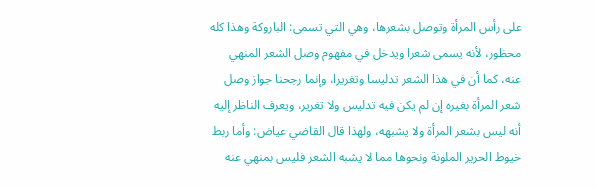على رأس المرأة وتوصل بشعرها، وهي التي تسمى: الباروكة وهذا كله محظور، لأنه يسمى شعرا ويدخل في مفهوم وصل الشعر المنهي عنه، كما أن في هذا الشعر تدليسا وتغريرا، وإنما رجحنا جواز وصل شعر المرأة بغيره إن لم يكن فيه تدليس ولا تغرير، ويعرف الناظر إليه أنه ليس بشعر المرأة ولا يشبهه، ولهذا قال القاضي عياض: وأما ربط خيوط الحرير الملونة ونحوها مما لا يشبه الشعر فليس بمنهي عنه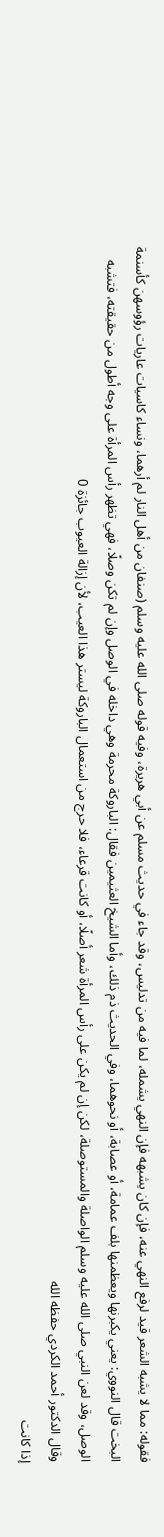فقوله: مما لا يشبه الشعر قيد لرفع النهي عنه، فإن كان يشبهه فإن النهي يشمله، لما فيه من تدليس، وقد جاء في حديث مسلم عن أبي هريرة، وفيه قوله صلى الله عليه وسلم (صنفان من أهل النار لم أرهما، ونساء كاسيات عاريات رؤوسهن كأسنمة البخت قال النووي: يعني يكبرنها ويعظمنها بلف عمامة، أو عصابة، أو نحوهما، وفي الحديث ذم ذلك، وأما الشيخ العثيمين فقال: الباروكة محرمة وهي داخله في الوصل وإن لم تكن وصلًا، فهي تظهر رأس المرأة على وجه أطول من حقيقته، فتشبه الوصل، وقد لعن النبي صلى الله عليه وسلم الواصلة والمستوصلة، لكن إن لم يكن على رأس المرأة شعر أصلًا، أو كانت قرعاء، فلا حرج من استعمال الباروكة ليستر هذا العيب، لأن إزالة العيوب جائزة 0
وقال الدكتور أحمد الكردي حفظه الله
إذا كانت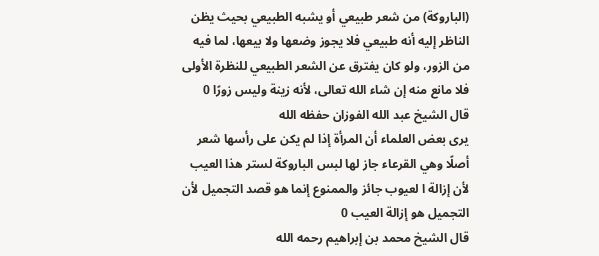(الباروكة) من شعر طبيعي أو يشبه الطبيعي بحيث يظن الناظر إليه أنه طبيعي فلا يجوز وضعها ولا بيعها، لما فيه من الزور، ولو كان يفترق عن الشعر الطبيعي للنظرة الأولى فلا مانع منه إن شاء الله تعالى، لأنه زينة وليس زورًا 0
قال الشيخ عبد الله الفوزان حفظه الله
يرى بعض العلماء أن المرأة إذا لم يكن على رأسها شعر أصلًا وهي القرعاء جاز لها لبس الباروكة لستر هذا العيب لأن إزالة ا لعيوب جائز والممنوع إنما هو قصد التجميل لأن التجميل هو إزالة العيب 0
قال الشيخ محمد بن إبراهيم رحمه الله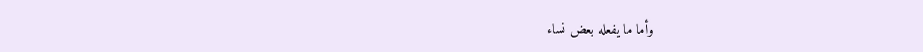وأما ما يفعله بعض نساء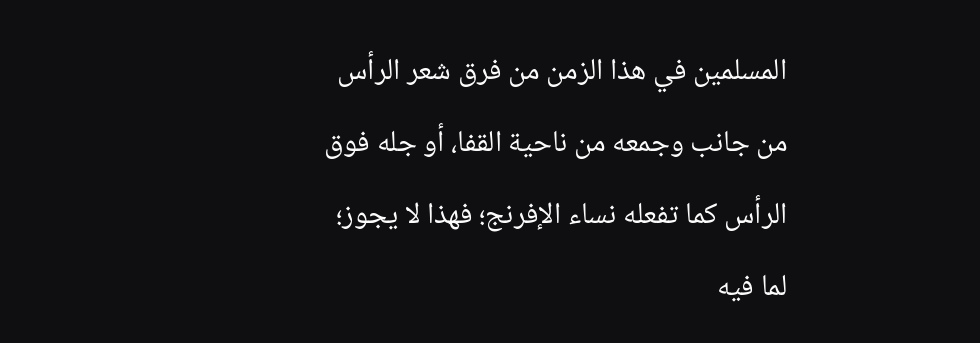المسلمين في هذا الزمن من فرق شعر الرأس من جانب وجمعه من ناحية القفا، أو جله فوق الرأس كما تفعله نساء الإفرنج؛ فهذا لا يجوز؛ لما فيه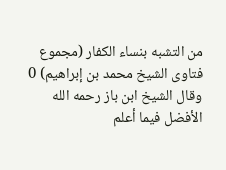من التشبه بنساء الكفار (مجموع فتاوى الشيخ محمد بن إبراهيم) 0
وقال الشيخ ابن باز رحمه الله
الأفضل فيما أعلم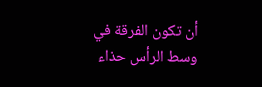أن تكون الفرقة في وسط الرأس حذاء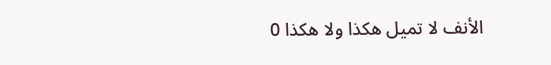الأنف لا تميل هكذا ولا هكذا 0